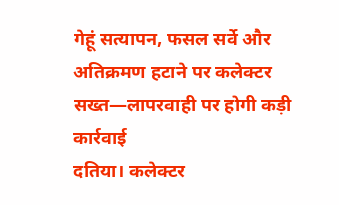गेहूं सत्यापन, फसल सर्वे और अतिक्रमण हटाने पर कलेक्टर सख्त—लापरवाही पर होगी कड़ी कार्रवाई
दतिया। कलेक्टर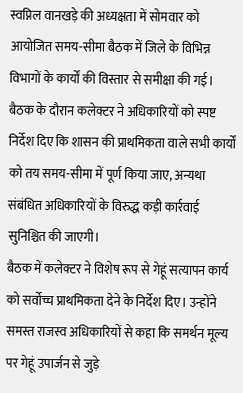स्वप्निल वानखड़े की अध्यक्षता में सोमवार को आयोजित समय-सीमा बैठक में जिले के विभिन्न विभागों के कार्यों की विस्तार से समीक्षा की गई।
बैठक के दौरान कलेक्टर ने अधिकारियों को स्पष्ट निर्देश दिए कि शासन की प्राथमिकता वाले सभी कार्यों को तय समय-सीमा में पूर्ण किया जाए, अन्यथा संबंधित अधिकारियों के विरुद्ध कड़ी कार्रवाई सुनिश्चित की जाएगी।
बैठक में कलेक्टर ने विशेष रूप से गेहूं सत्यापन कार्य को सर्वोच्च प्राथमिकता देने के निर्देश दिए। उन्होंने समस्त राजस्व अधिकारियों से कहा कि समर्थन मूल्य पर गेहूं उपार्जन से जुड़े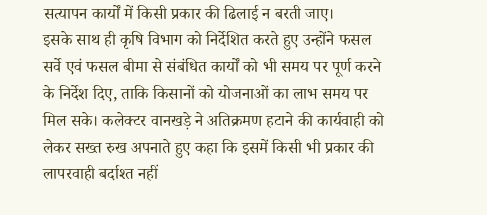सत्यापन कार्यों में किसी प्रकार की ढिलाई न बरती जाए।
इसके साथ ही कृषि विभाग को निर्देशित करते हुए उन्होंने फसल सर्वे एवं फसल बीमा से संबंधित कार्यों को भी समय पर पूर्ण करने के निर्देश दिए, ताकि किसानों को योजनाओं का लाभ समय पर मिल सके। कलेक्टर वानखड़े ने अतिक्रमण हटाने की कार्यवाही को लेकर सख्त रुख अपनाते हुए कहा कि इसमें किसी भी प्रकार की लापरवाही बर्दाश्त नहीं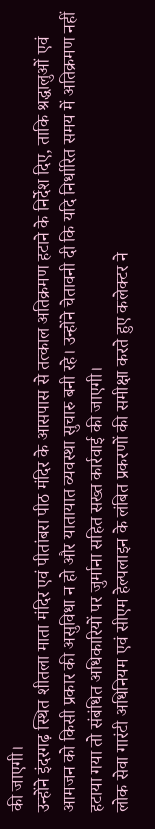की जाएगी।
उन्होंने इंदरगढ़ स्थित शीतला माता मंदिर एवं पीतांबरा पीठ मंदिर के आसपास से तत्काल अतिक्रमण हटाने के निर्देश दिए, ताकि श्रद्धालुओं एवं आमजन को किसी प्रकार की असुविधा न हो और यातायात व्यवस्था सुचारु बनी रहे। उन्होंने चेतावनी दी कि यदि निर्धारित समय में अतिक्रमण नहीं हटाया गया तो संबंधित अधिकारियों पर जुर्माना सहित सख्त कार्रवाई की जाएगी।
लोक सेवा गारंटी अधिनियम एवं सीएम हेल्पलाइन के लंबित प्रकरणों की समीक्षा करते हुए कलेक्टर ने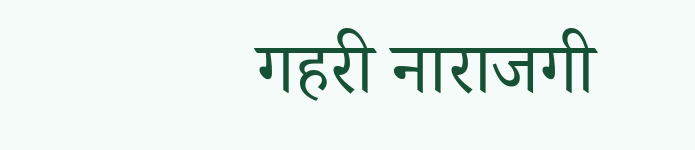गहरी नाराजगी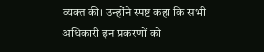व्यक्त की। उन्होंने स्पष्ट कहा कि सभी अधिकारी इन प्रकरणों को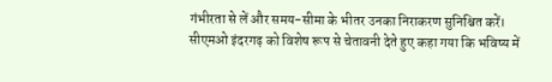गंभीरता से लें और समय-सीमा के भीतर उनका निराकरण सुनिश्चित करें।
सीएमओ इंदरगढ़ को विशेष रूप से चेतावनी देते हुए कहा गया कि भविष्य में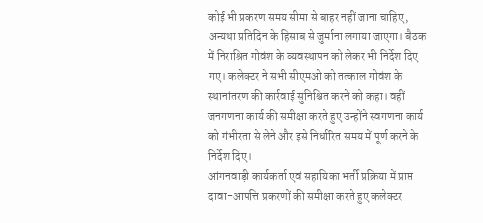कोई भी प्रकरण समय सीमा से बाहर नहीं जाना चाहिए, अन्यथा प्रतिदिन के हिसाब से जुर्माना लगाया जाएगा। बैठक में निराश्रित गोवंश के व्यवस्थापन को लेकर भी निर्देश दिए गए। कलेक्टर ने सभी सीएमओ को तत्काल गोवंश के स्थानांतरण की कार्रवाई सुनिश्चित करने को कहा। वहीं जनगणना कार्य की समीक्षा करते हुए उन्होंने स्वगणना कार्य को गंभीरता से लेने और इसे निर्धारित समय में पूर्ण करने के निर्देश दिए।
आंगनवाड़ी कार्यकर्ता एवं सहायिका भर्ती प्रक्रिया में प्राप्त दावा-आपत्ति प्रकरणों की समीक्षा करते हुए कलेक्टर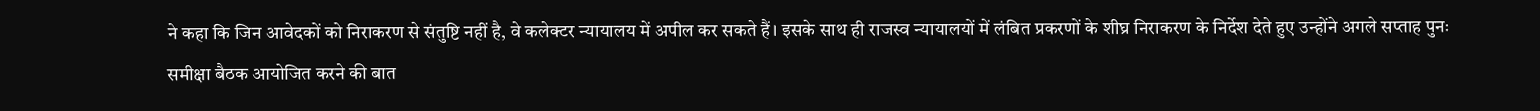ने कहा कि जिन आवेदकों को निराकरण से संतुष्टि नहीं है, वे कलेक्टर न्यायालय में अपील कर सकते हैं। इसके साथ ही राजस्व न्यायालयों में लंबित प्रकरणों के शीघ्र निराकरण के निर्देश देते हुए उन्होंने अगले सप्ताह पुनः समीक्षा बैठक आयोजित करने की बात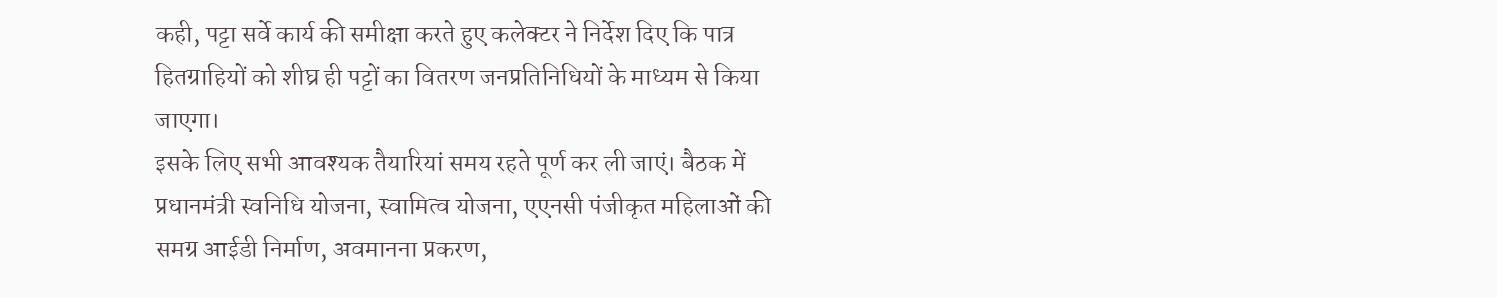कही, पट्टा सर्वे कार्य की समीक्षा करते हुए कलेक्टर ने निर्देश दिए कि पात्र हितग्राहियों को शीघ्र ही पट्टों का वितरण जनप्रतिनिधियों के माध्यम से किया जाएगा।
इसके लिए सभी आवश्यक तैयारियां समय रहते पूर्ण कर ली जाएं। बैठक में प्रधानमंत्री स्वनिधि योजना, स्वामित्व योजना, एएनसी पंजीकृत महिलाओं की समग्र आईडी निर्माण, अवमानना प्रकरण,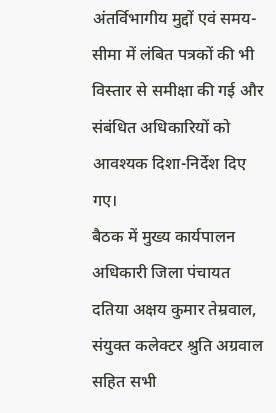अंतर्विभागीय मुद्दों एवं समय-सीमा में लंबित पत्रकों की भी विस्तार से समीक्षा की गई और संबंधित अधिकारियों को आवश्यक दिशा-निर्देश दिए गए।
बैठक में मुख्य कार्यपालन अधिकारी जिला पंचायत दतिया अक्षय कुमार तेम्रवाल, संयुक्त कलेक्टर श्रुति अग्रवाल सहित सभी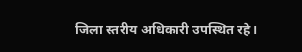जिला स्तरीय अधिकारी उपस्थित रहे।